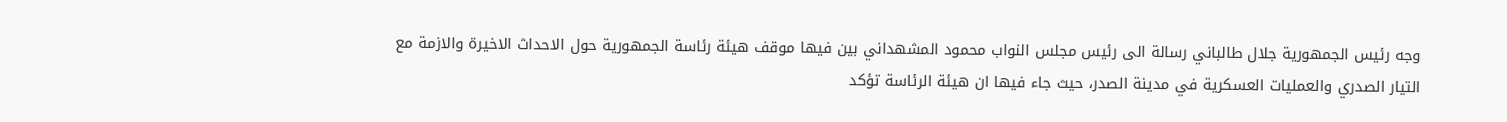وجه رئيس الجمهورية جلال طالباني رسالة الى رئيس مجلس النواب محمود المشهداني بين فيها موقف هيئة رئاسة الجمهورية حول الاحداث الاخيرة والازمة مع التيار الصدري والعمليات العسكرية في مدينة الصدر، حيث جاء فيها ان هيئة الرئاسة تؤكد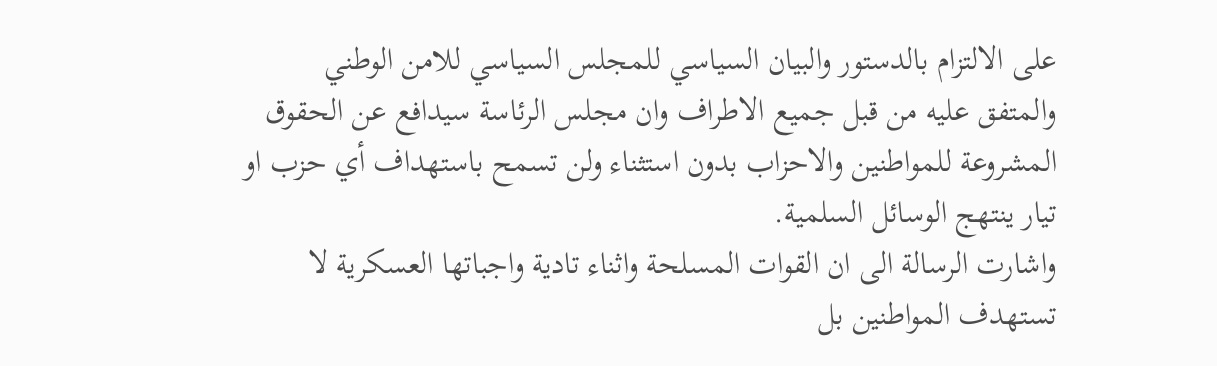على الالتزام بالدستور والبيان السياسي للمجلس السياسي للامن الوطني والمتفق عليه من قبل جميع الاطراف وان مجلس الرئاسة سيدافع عن الحقوق المشروعة للمواطنين والاحزاب بدون استثناء ولن تسمح باستهداف أي حزب او تيار ينتهج الوسائل السلمية.
واشارت الرسالة الى ان القوات المسلحة واثناء تادية واجباتها العسكرية لا تستهدف المواطنين بل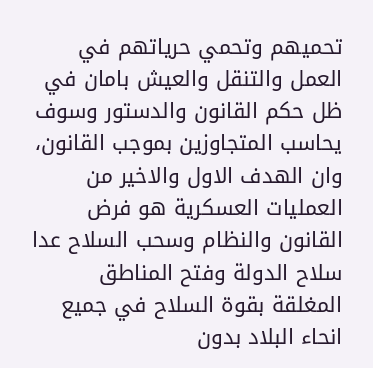تحميهم وتحمي حرياتهم في العمل والتنقل والعيش بامان في ظل حكم القانون والدستور وسوف يحاسب المتجاوزين بموجب القانون، وان الهدف الاول والاخير من العمليات العسكرية هو فرض القانون والنظام وسحب السلاح عدا سلاح الدولة وفتح المناطق المغلقة بقوة السلاح في جميع انحاء البلاد بدون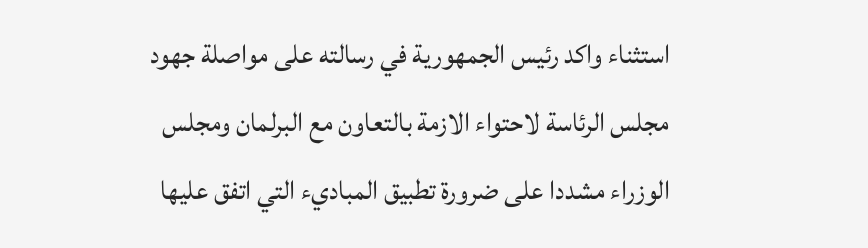استثناء واكد رئيس الجمهورية في رسالته على مواصلة جهود مجلس الرئاسة لاحتواء الازمة بالتعاون مع البرلمان ومجلس الوزراء مشددا على ضرورة تطبيق المباديء التي اتفق عليها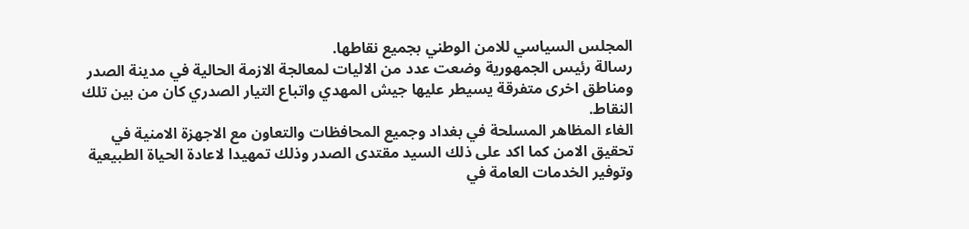المجلس السياسي للامن الوطني بجميع نقاطها.
رسالة رئيس الجمهورية وضعت عدد من الاليات لمعالجة الازمة الحالية في مدينة الصدر ومناطق اخرى متفرقة يسيطر عليها جيش المهدي واتباع التيار الصدري كان من بين تلك النقاط.
الغاء المظاهر المسلحة في بغداد وجميع المحافظات والتعاون مع الاجهزة الامنية في تحقيق الامن كما اكد على ذلك السيد مقتدى الصدر وذلك تمهيدا لاعادة الحياة الطبيعية وتوفير الخدمات العامة في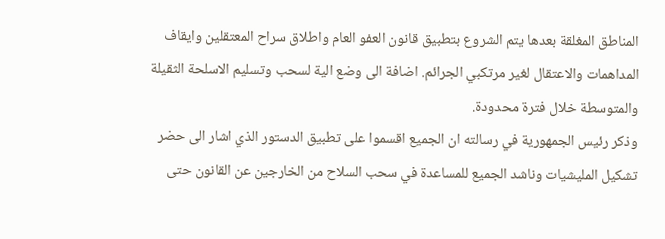المناطق المغلقة بعدها يتم الشروع بتطبيق قانون العفو العام واطلاق سراح المعتقلين وايقاف المداهمات والاعتقال لغير مرتكبي الجرائم. اضافة الى وضع الية لسحب وتسليم الاسلحة الثقيلة والمتوسطة خلال فترة محدودة.
وذكر رئيس الجمهورية في رسالته ان الجميع اقسموا على تطبيق الدستور الذي اشار الى حضر تشكيل المليشيات وناشد الجميع للمساعدة في سحب السلاح من الخارجين عن القانون حتى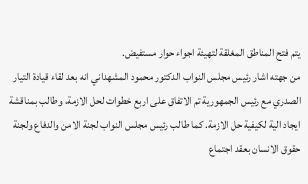يتم فتح المناطق المغلقة لتهيئة اجواء حوار مستفيض.
من جهته اشار رئيس مجلس النواب الدكتور محمود المشهداني انه بعد لقاء قيادة التيار الصدري مع رئيس الجمهورية تم الاتفاق على اربع خطوات لحل الازمة، وطالب بمناقشة ايجاد الية لكيفية حل الازمة. كما طالب رئيس مجلس النواب لجنة الامن والدفاع ولجنة حقوق الانسان بعقد اجتماع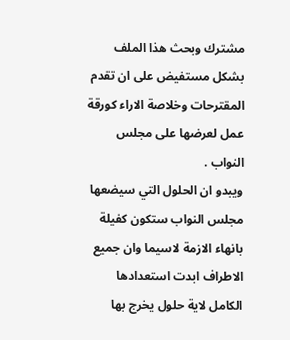مشترك وبحث هذا الملف بشكل مستفيض على ان تقدم المقترحات وخلاصة الاراء كورقة عمل لعرضها على مجلس النواب .
ويبدو ان الحلول التي سيضعها مجلس النواب ستكون كفيلة بانهاء الازمة لاسيما وان جميع الاطراف ابدت استعدادها الكامل لاية حلول يخرج بها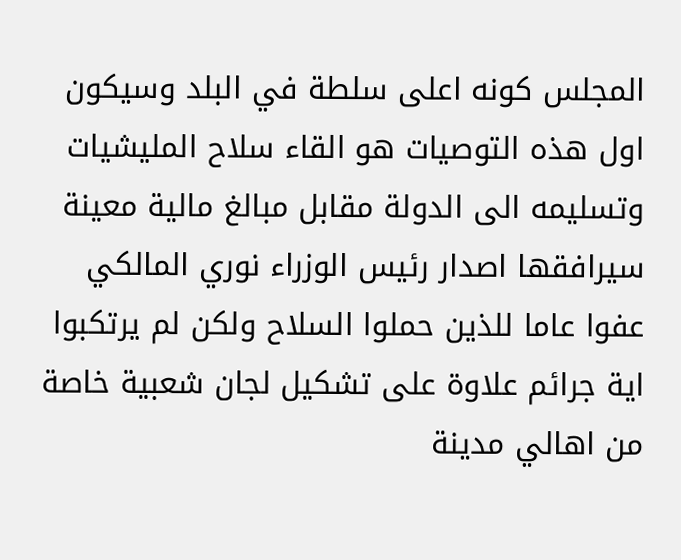المجلس كونه اعلى سلطة في البلد وسيكون اول هذه التوصيات هو القاء سلاح المليشيات وتسليمه الى الدولة مقابل مبالغ مالية معينة سيرافقها اصدار رئيس الوزراء نوري المالكي عفوا عاما للذين حملوا السلاح ولكن لم يرتكبوا اية جرائم علاوة على تشكيل لجان شعبية خاصة من اهالي مدينة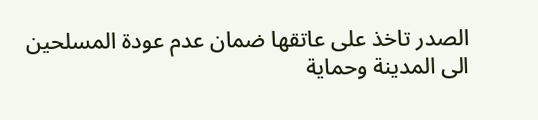الصدر تاخذ على عاتقها ضمان عدم عودة المسلحين الى المدينة وحماية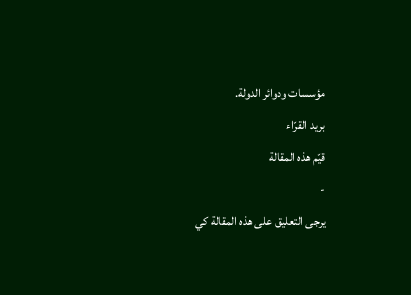مؤسسات ودوائر الدولة.
بريد القرّاء
قيّم هذه المقالة
-
يرجى التعليق على هذه المقالة كي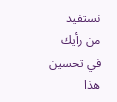نستفيد من رأيك في تحسين هذا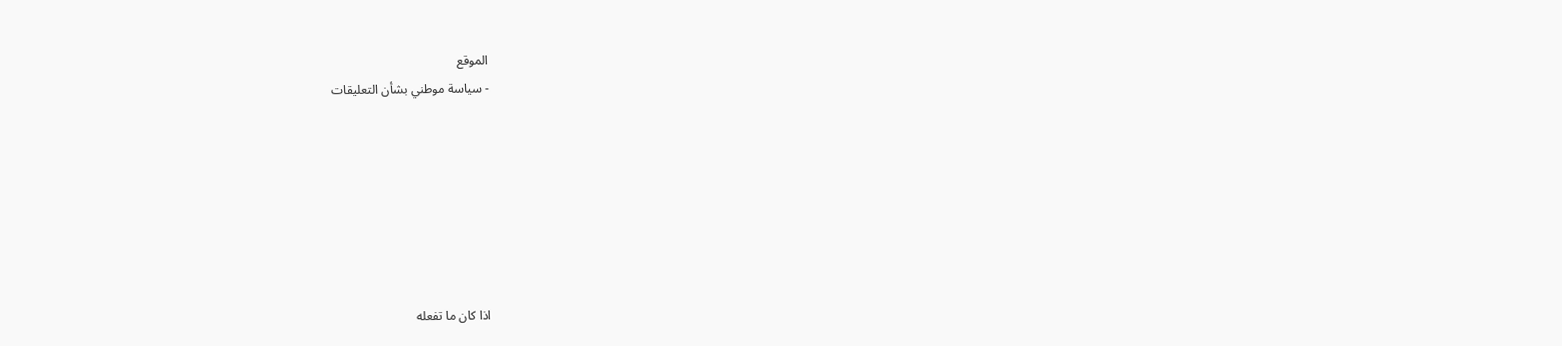الموقع
- سياسة موطني بشأن التعليقات







اذا كان ما تفعله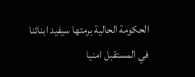الحكومة الحالية برمتها سيفيد ابنائنا في المستقبل امنيا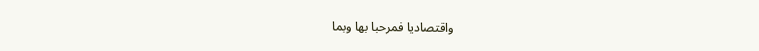واقتصاديا فمرحبا بها وبما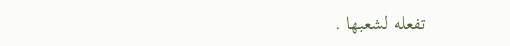تفعله لشعبها .